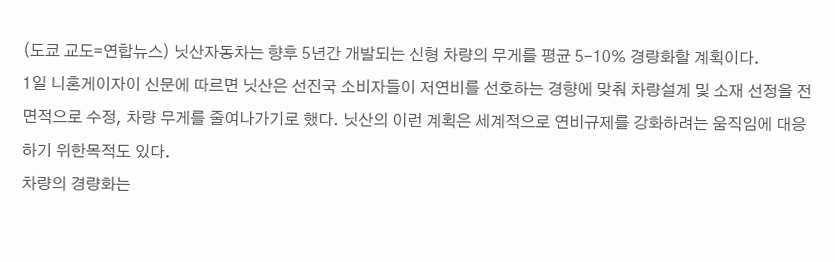(도쿄 교도=연합뉴스) 닛산자동차는 향후 5년간 개발되는 신형 차량의 무게를 평균 5-10% 경량화할 계획이다.
1일 니혼게이자이 신문에 따르면 닛산은 선진국 소비자들이 저연비를 선호하는 경향에 맞춰 차량설계 및 소재 선정을 전면적으로 수정, 차량 무게를 줄여나가기로 했다. 닛산의 이런 계획은 세계적으로 연비규제를 강화하려는 움직임에 대응하기 위한목적도 있다.
차량의 경량화는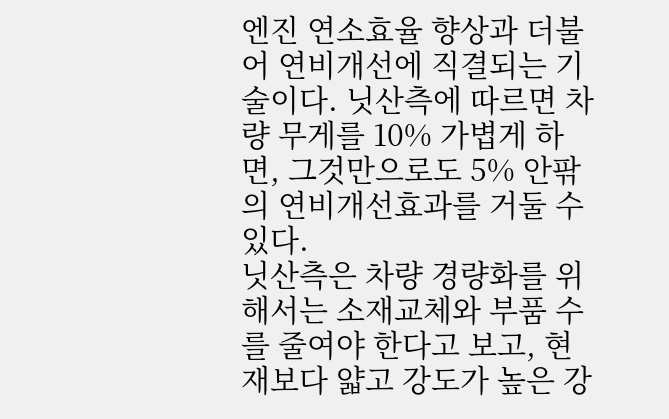엔진 연소효율 향상과 더불어 연비개선에 직결되는 기술이다. 닛산측에 따르면 차량 무게를 10% 가볍게 하면, 그것만으로도 5% 안팎의 연비개선효과를 거둘 수 있다.
닛산측은 차량 경량화를 위해서는 소재교체와 부품 수를 줄여야 한다고 보고, 현재보다 얇고 강도가 높은 강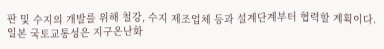판 및 수지의 개발를 위해 철강, 수지 제조업체 등과 설계단계부터 협력할 계획이다.
일본 국토교통성은 지구온난화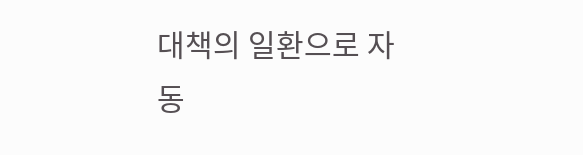대책의 일환으로 자동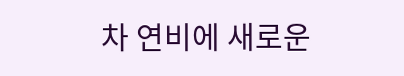차 연비에 새로운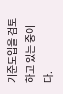기준도입을 검토하고 있는 중이다.